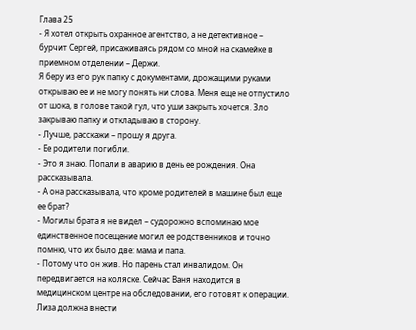Глава 25
- Я хотел открыть охранное агентство, а не детективное – бурчит Сергей, присаживаясь рядом со мной на скамейке в приемном отделении – Держи.
Я беру из его рук папку с документами, дрожащими руками открываю ее и не могу понять ни слова. Меня еще не отпустило от шока, в голове такой гул, что уши закрыть хочется. Зло закрываю папку и откладываю в сторону.
- Лучше, расскажи – прошу я друга.
- Ее родители погибли.
- Это я знаю. Попали в аварию в день ее рождения. Она рассказывала.
- А она рассказывала, что кроме родителей в машине был еще ее брат?
- Могилы брата я не видел – судорожно вспоминаю мое единственное посещение могил ее родственников и точно помню, что их было две: мама и папа.
- Потому что он жив. Но парень стал инвалидом. Он передвигается на коляске. Сейчас Ваня находится в медицинском центре на обследовании, его готовят к операции. Лиза должна внести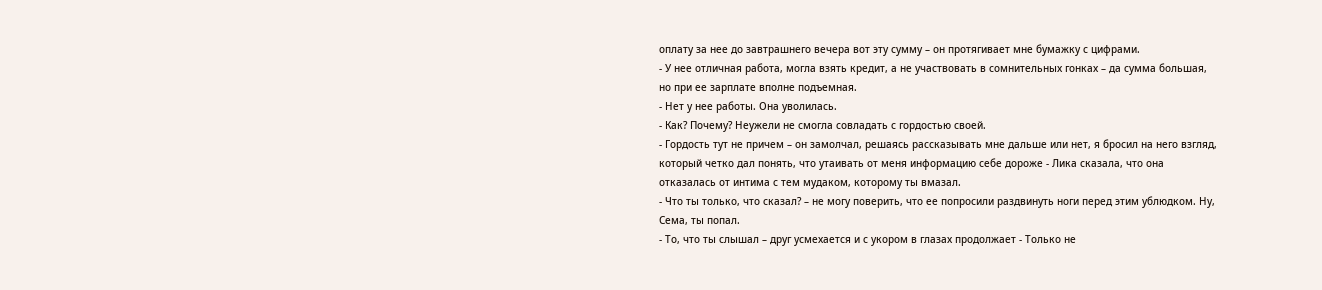оплату за нее до завтрашнего вечера вот эту сумму – он протягивает мне бумажку с цифрами.
- У нее отличная работа, могла взять кредит, а не участвовать в сомнительных гонках – да сумма большая, но при ее зарплате вполне подъемная.
- Нет у нее работы. Она уволилась.
- Как? Почему? Неужели не смогла совладать с гордостью своей.
- Гордость тут не причем – он замолчал, решаясь рассказывать мне дальше или нет, я бросил на него взгляд, который четко дал понять, что утаивать от меня информацию себе дороже - Лика сказала, что она отказалась от интима с тем мудаком, которому ты вмазал.
- Что ты только, что сказал? – не могу поверить, что ее попросили раздвинуть ноги перед этим ублюдком. Ну, Сема, ты попал.
- То, что ты слышал – друг усмехается и с укором в глазах продолжает - Только не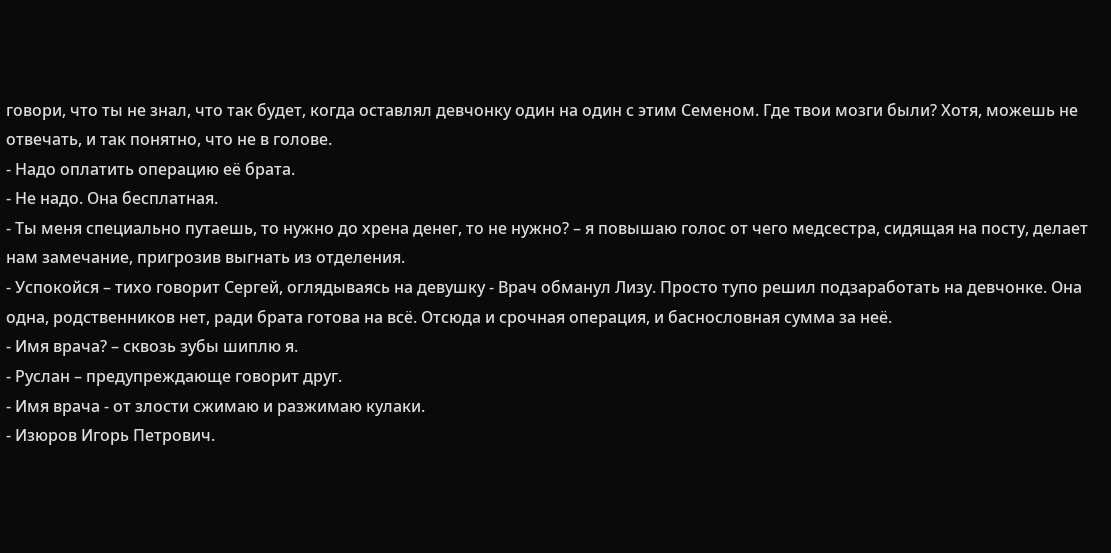говори, что ты не знал, что так будет, когда оставлял девчонку один на один с этим Семеном. Где твои мозги были? Хотя, можешь не отвечать, и так понятно, что не в голове.
- Надо оплатить операцию её брата.
- Не надо. Она бесплатная.
- Ты меня специально путаешь, то нужно до хрена денег, то не нужно? – я повышаю голос от чего медсестра, сидящая на посту, делает нам замечание, пригрозив выгнать из отделения.
- Успокойся – тихо говорит Сергей, оглядываясь на девушку - Врач обманул Лизу. Просто тупо решил подзаработать на девчонке. Она одна, родственников нет, ради брата готова на всё. Отсюда и срочная операция, и баснословная сумма за неё.
- Имя врача? – сквозь зубы шиплю я.
- Руслан – предупреждающе говорит друг.
- Имя врача - от злости сжимаю и разжимаю кулаки.
- Изюров Игорь Петрович.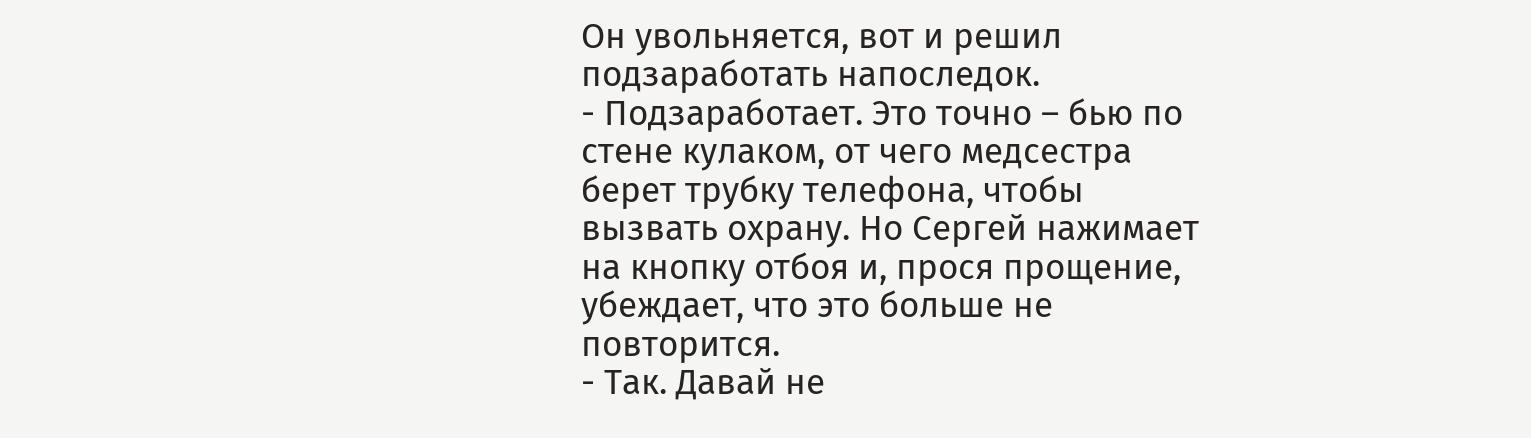Он увольняется, вот и решил подзаработать напоследок.
- Подзаработает. Это точно – бью по стене кулаком, от чего медсестра берет трубку телефона, чтобы вызвать охрану. Но Сергей нажимает на кнопку отбоя и, прося прощение, убеждает, что это больше не повторится.
- Так. Давай не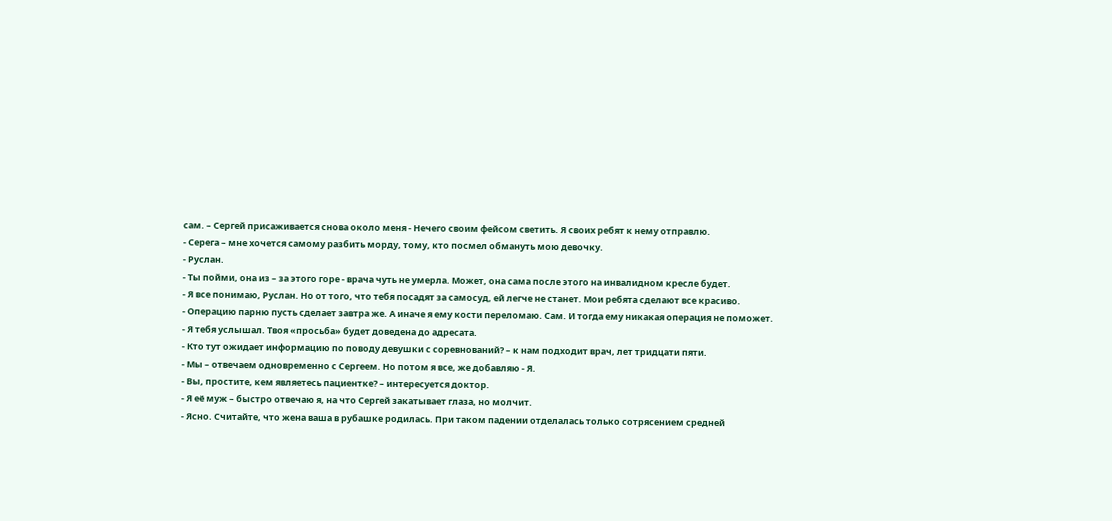сам. – Сергей присаживается снова около меня - Нечего своим фейсом светить. Я своих ребят к нему отправлю.
- Серега – мне хочется самому разбить морду, тому, кто посмел обмануть мою девочку.
- Руслан.
- Ты пойми, она из – за этого горе - врача чуть не умерла. Может, она сама после этого на инвалидном кресле будет.
- Я все понимаю, Руслан. Но от того, что тебя посадят за самосуд, ей легче не станет. Мои ребята сделают все красиво.
- Операцию парню пусть сделает завтра же. А иначе я ему кости переломаю. Сам. И тогда ему никакая операция не поможет.
- Я тебя услышал. Твоя «просьба» будет доведена до адресата.
- Кто тут ожидает информацию по поводу девушки с соревнований? – к нам подходит врач, лет тридцати пяти.
- Мы – отвечаем одновременно с Сергеем. Но потом я все, же добавляю - Я.
- Вы, простите, кем являетесь пациентке? – интересуется доктор.
- Я её муж – быстро отвечаю я, на что Сергей закатывает глаза, но молчит.
- Ясно. Считайте, что жена ваша в рубашке родилась. При таком падении отделалась только сотрясением средней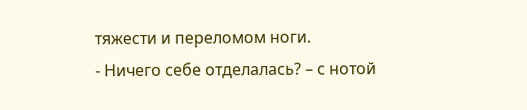тяжести и переломом ноги.
- Ничего себе отделалась? – с нотой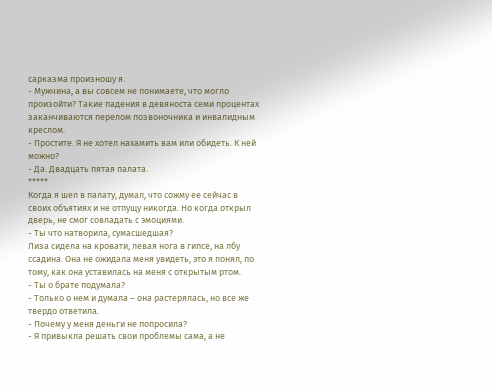сарказма произношу я.
- Мужчина, а вы совсем не понимаете, что могло произойти? Такие падения в девяноста семи процентах заканчиваются перелом позвоночника и инвалидным креслом.
- Простите. Я не хотел нахамить вам или обидеть. К ней можно?
- Да. Двадцать пятая палата.
*****
Когда я шел в палату, думал, что сожму ее сейчас в своих объятиях и не отпущу никогда. Но когда открыл дверь, не смог совладать с эмоциями.
- Ты что натворила, сумасшедшая?
Лиза сидела на кровати, левая нога в гипсе, на лбу ссадина. Она не ожидала меня увидеть, это я понял, по тому, как она уставилась на меня с открытым ртом.
- Ты о брате подумала?
- Только о нем и думала – она растерялась, но все же твердо ответила.
- Почему у меня деньги не попросила?
- Я привыкла решать свои проблемы сама, а не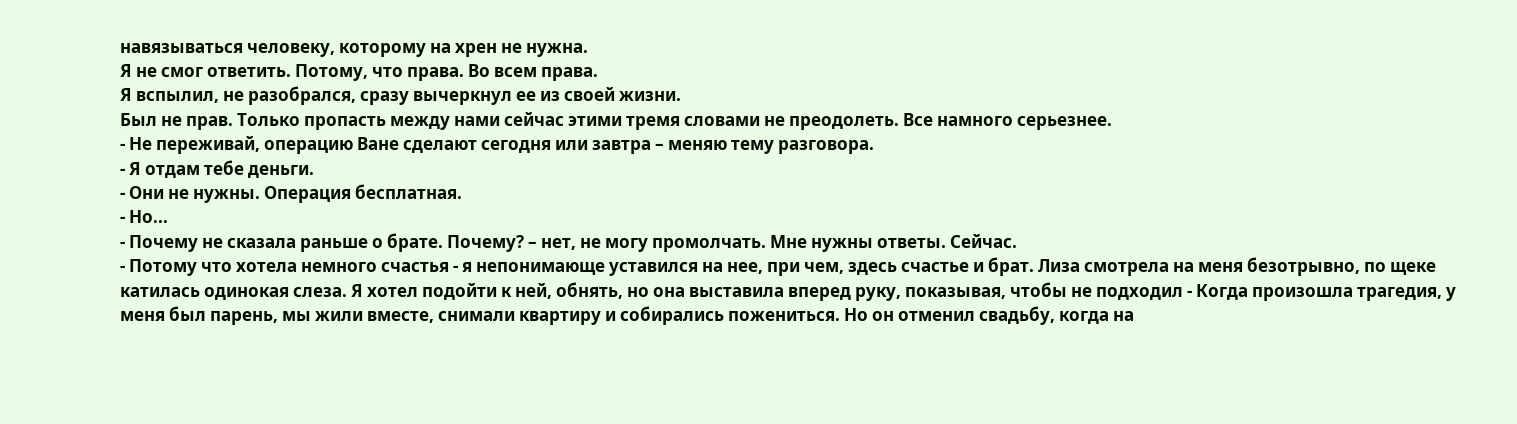навязываться человеку, которому на хрен не нужна.
Я не смог ответить. Потому, что права. Во всем права.
Я вспылил, не разобрался, сразу вычеркнул ее из своей жизни.
Был не прав. Только пропасть между нами сейчас этими тремя словами не преодолеть. Все намного серьезнее.
- Не переживай, операцию Ване сделают сегодня или завтра – меняю тему разговора.
- Я отдам тебе деньги.
- Они не нужны. Операция бесплатная.
- Но...
- Почему не сказала раньше о брате. Почему? – нет, не могу промолчать. Мне нужны ответы. Сейчас.
- Потому что хотела немного счастья - я непонимающе уставился на нее, при чем, здесь счастье и брат. Лиза смотрела на меня безотрывно, по щеке катилась одинокая слеза. Я хотел подойти к ней, обнять, но она выставила вперед руку, показывая, чтобы не подходил - Когда произошла трагедия, у меня был парень, мы жили вместе, снимали квартиру и собирались пожениться. Но он отменил свадьбу, когда на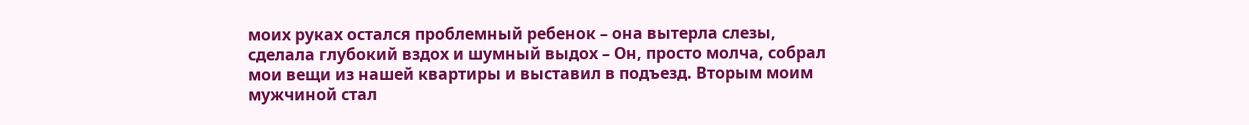моих руках остался проблемный ребенок – она вытерла слезы, сделала глубокий вздох и шумный выдох – Он, просто молча, собрал мои вещи из нашей квартиры и выставил в подъезд. Вторым моим мужчиной стал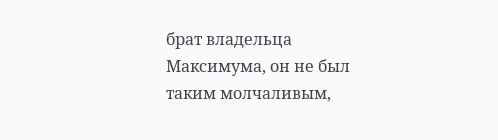брат владельца Максимума, он не был таким молчаливым,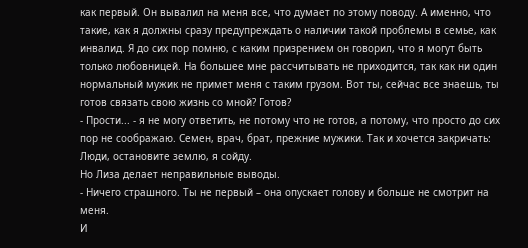как первый. Он вывалил на меня все, что думает по этому поводу. А именно, что такие, как я должны сразу предупреждать о наличии такой проблемы в семье, как инвалид. Я до сих пор помню, с каким призрением он говорил, что я могут быть только любовницей. На большее мне рассчитывать не приходится, так как ни один нормальный мужик не примет меня с таким грузом. Вот ты, сейчас все знаешь, ты готов связать свою жизнь со мной? Готов?
- Прости... - я не могу ответить, не потому что не готов, а потому, что просто до сих пор не соображаю. Семен, врач, брат, прежние мужики. Так и хочется закричать: Люди, остановите землю, я сойду.
Но Лиза делает неправильные выводы.
- Ничего страшного. Ты не первый – она опускает голову и больше не смотрит на меня.
И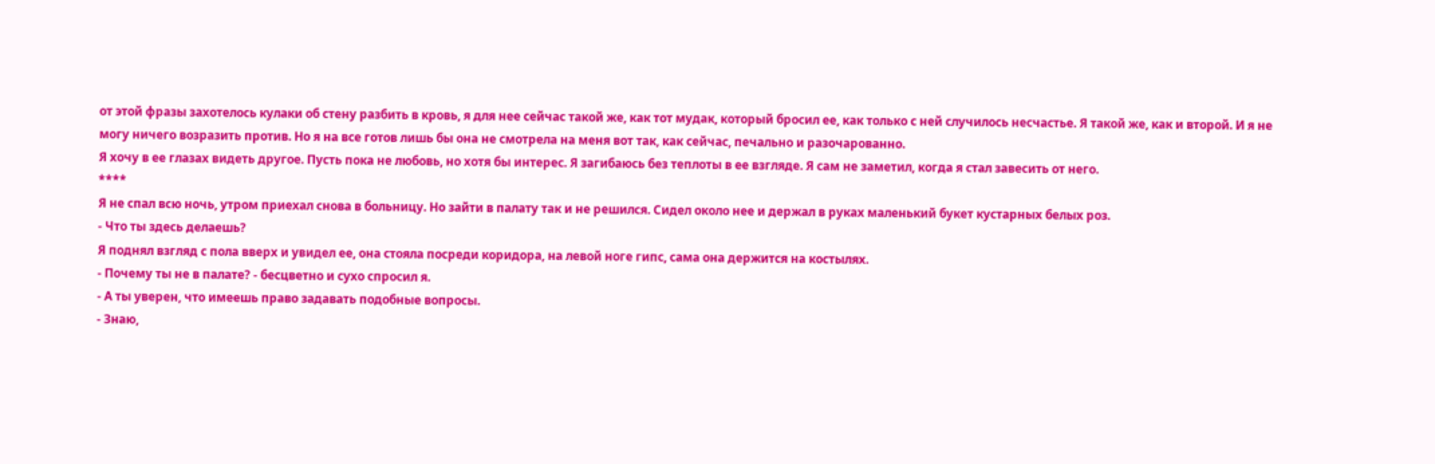от этой фразы захотелось кулаки об стену разбить в кровь, я для нее сейчас такой же, как тот мудак, который бросил ее, как только с ней случилось несчастье. Я такой же, как и второй. И я не могу ничего возразить против. Но я на все готов лишь бы она не смотрела на меня вот так, как сейчас, печально и разочарованно.
Я хочу в ее глазах видеть другое. Пусть пока не любовь, но хотя бы интерес. Я загибаюсь без теплоты в ее взгляде. Я сам не заметил, когда я стал завесить от него.
****
Я не спал всю ночь, утром приехал снова в больницу. Но зайти в палату так и не решился. Сидел около нее и держал в руках маленький букет кустарных белых роз.
- Что ты здесь делаешь?
Я поднял взгляд с пола вверх и увидел ее, она стояла посреди коридора, на левой ноге гипс, сама она держится на костылях.
- Почему ты не в палате? - бесцветно и сухо спросил я.
- А ты уверен, что имеешь право задавать подобные вопросы.
- Знаю,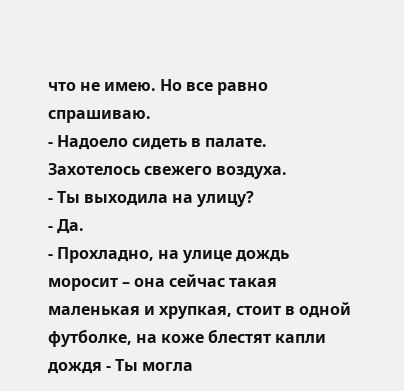что не имею. Но все равно спрашиваю.
- Надоело сидеть в палате. Захотелось свежего воздуха.
- Ты выходила на улицу?
- Да.
- Прохладно, на улице дождь моросит – она сейчас такая маленькая и хрупкая, стоит в одной футболке, на коже блестят капли дождя - Ты могла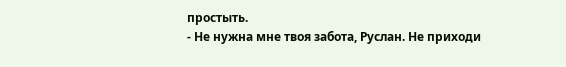простыть.
- Не нужна мне твоя забота, Руслан. Не приходи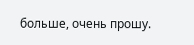больше, очень прошу.